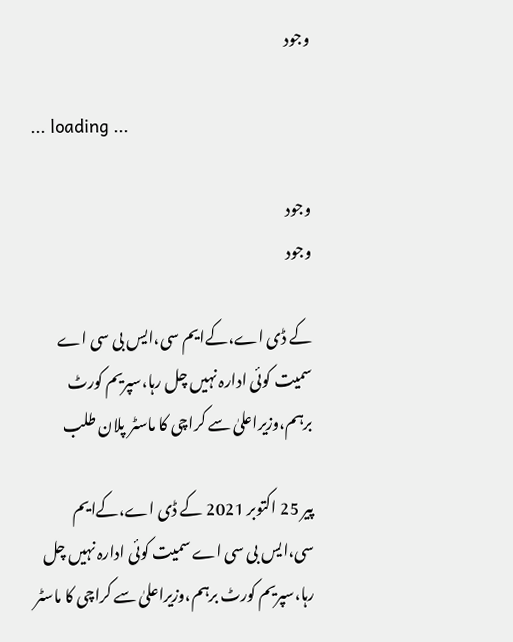وجود

... loading ...

وجود
وجود

کے ڈی اے،کےایم سی،ایس بی سی اے سمیت کوئی ادارہ نہیں چل رہا،سپریم کورٹ برہم،وزیراعلیٰ سے کراچی کا ماسٹر پلان طلب

پیر 25 اکتوبر 2021 کے ڈی اے،کےایم سی،ایس بی سی اے سمیت کوئی ادارہ نہیں چل رہا،سپریم کورٹ برہم،وزیراعلیٰ سے کراچی کا ماسٹر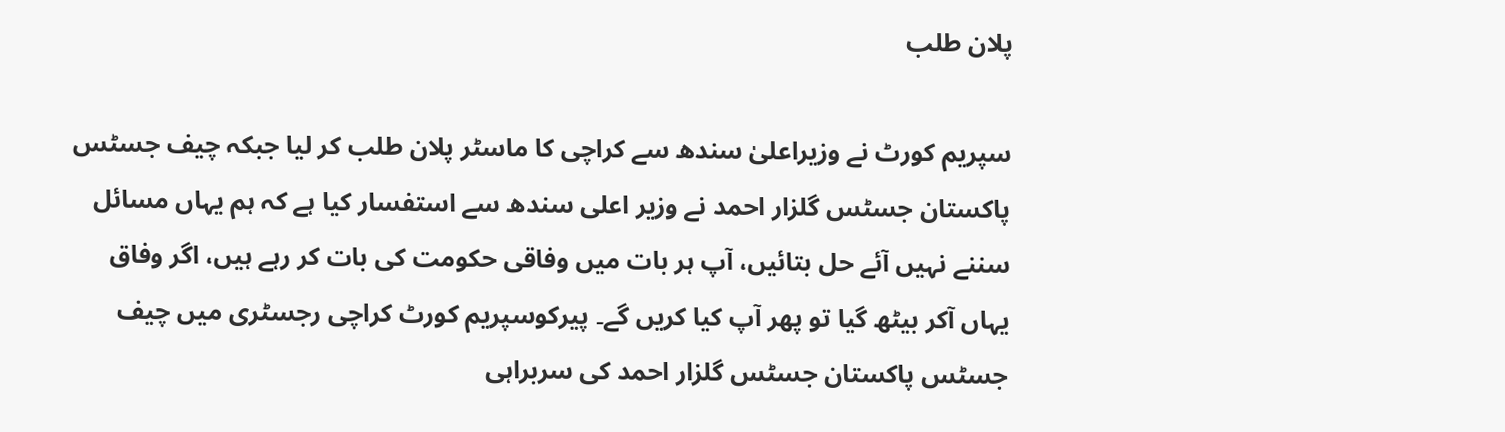پلان طلب

سپریم کورٹ نے وزیراعلیٰ سندھ سے کراچی کا ماسٹر پلان طلب کر لیا جبکہ چیف جسٹس پاکستان جسٹس گلزار احمد نے وزیر اعلی سندھ سے استفسار کیا ہے کہ ہم یہاں مسائل سننے نہیں آئے حل بتائیں، آپ ہر بات میں وفاقی حکومت کی بات کر رہے ہیں، اگر وفاق یہاں آکر بیٹھ گیا تو پھر آپ کیا کریں گے۔ پیرکوسپریم کورٹ کراچی رجسٹری میں چیف جسٹس پاکستان جسٹس گلزار احمد کی سربراہی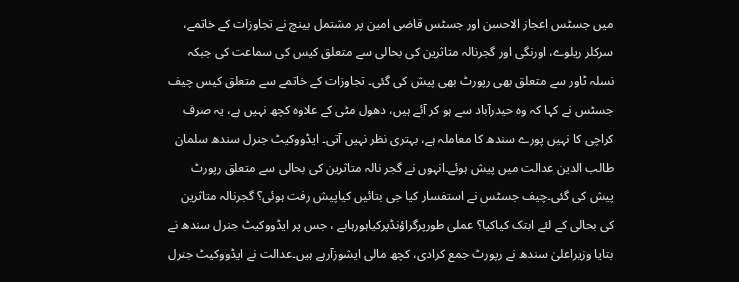میں جسٹس اعجاز الاحسن اور جسٹس قاضی امین پر مشتمل بینچ نے تجاوزات کے خاتمے، سرکلر ریلوے، اورنگی اور گجرنالہ متاثرین کی بحالی سے متعلق کیس کی سماعت کی جبکہ نسلہ ٹاور سے متعلق بھی رپورٹ بھی پیش کی گئی۔ تجاوزات کے خاتمے سے متعلق کیس چیف جسٹس نے کہا کہ وہ حیدرآباد سے ہو کر آئے ہیں، دھول مٹی کے علاوہ کچھ نہیں ہے، یہ صرف کراچی کا نہیں پورے سندھ کا معاملہ ہے، بہتری نظر نہیں آتی۔ ایڈووکیٹ جنرل سندھ سلمان طالب الدین عدالت میں پیش ہوئے۔انہوں نے گجر نالہ متاثرین کی بحالی سے متعلق رپورٹ پیش کی گئی۔چیف جسٹس نے استفسار کیا جی بتائیں کیاپیش رفت ہوئی؟ گجرنالہ متاثرین کی بحالی کے لئے ابتک کیاکیا؟ عملی طورپرگراؤنڈپرکیاہورہاہے ، جس پر ایڈووکیٹ جنرل سندھ نے بتایا وزیراعلیٰ سندھ نے رپورٹ جمع کرادی، کچھ مالی ایشوزآرہے ہیں۔عدالت نے ایڈووکیٹ جنرل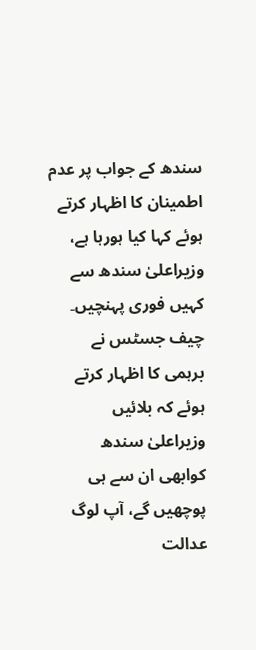سندھ کے جواب پر عدم اطمینان کا اظہار کرتے ہوئے کہا کیا ہورہا ہے، وزیراعلیٰ سندھ سے کہیں فوری پہنچیں۔ چیف جسٹس نے برہمی کا اظہار کرتے ہوئے کہ بلائیں وزیراعلیٰ سندھ کوابھی ان سے ہی پوچھیں گے، آپ لوگ عدالت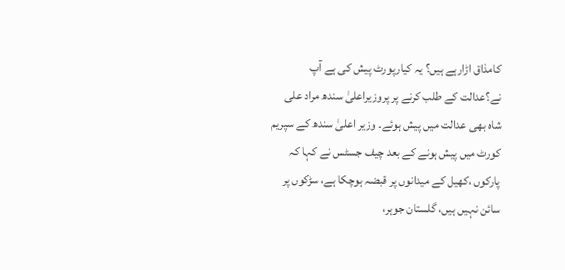کامذاق اڑارہے ہیں؟ یہ کیارپورٹ پیش کی ہے آپ نے؟عدالت کے طلب کرنے پر پروزیراعلیٰ سندھ مراد علی شاہ بھی عدالت میں پیش ہوئے۔ وزیر اعلیٰ سندھ کے سپریم کورٹ میں پیش ہونے کے بعد چیف جسٹس نے کہا کہ پارکوں ،کھیل کے میدانوں پر قبضہ ہوچکا ہے، سڑکوں پر سائن نہیں ہیں، گلستان جوہر،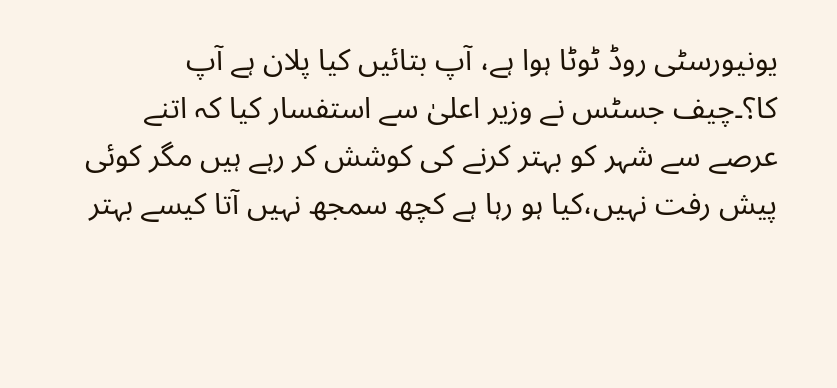یونیورسٹی روڈ ٹوٹا ہوا ہے، آپ بتائیں کیا پلان ہے آپ کا؟۔چیف جسٹس نے وزیر اعلیٰ سے استفسار کیا کہ اتنے عرصے سے شہر کو بہتر کرنے کی کوشش کر رہے ہیں مگر کوئی پیش رفت نہیں،کیا ہو رہا ہے کچھ سمجھ نہیں آتا کیسے بہتر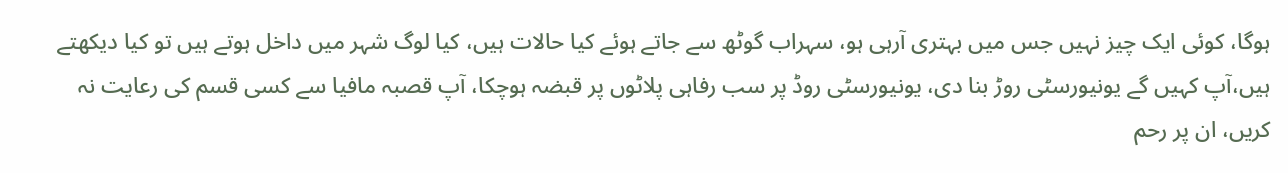ہوگا، کوئی ایک چیز نہیں جس میں بہتری آرہی ہو، سہراب گوٹھ سے جاتے ہوئے کیا حالات ہیں، کیا لوگ شہر میں داخل ہوتے ہیں تو کیا دیکھتے ہیں،آپ کہیں گے یونیورسٹی روڑ بنا دی، یونیورسٹی روڈ پر سب رفاہی پلاٹوں پر قبضہ ہوچکا، آپ قصبہ مافیا سے کسی قسم کی رعایت نہ کریں، ان پر رحم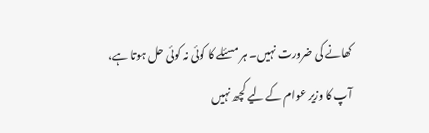کھانے کی ضرورت نہیں۔ ہر مسئلے کا کوئی نہ کوئی حل ہوتا ہے، آپ کا وزیر عوام کے لیے کچھ نہیں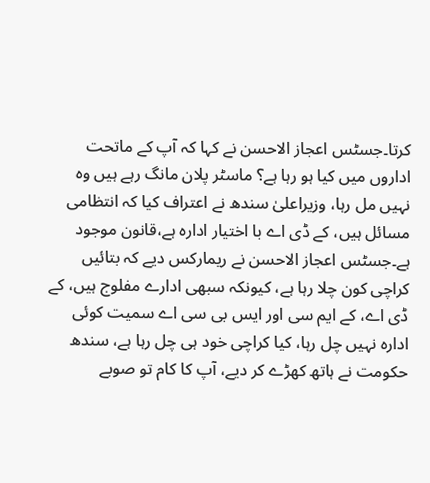کرتا۔جسٹس اعجاز الاحسن نے کہا کہ آپ کے ماتحت اداروں میں کیا ہو رہا ہے؟ ماسٹر پلان مانگ رہے ہیں وہ نہیں مل رہا، وزیراعلیٰ سندھ نے اعتراف کیا کہ انتظامی مسائل ہیں، کے ڈی اے با اختیار ادارہ ہے،قانون موجود ہے۔جسٹس اعجاز الاحسن نے ریمارکس دیے کہ بتائیں کراچی کون چلا رہا ہے، کیونکہ سبھی ادارے مفلوج ہیں، کے ڈی اے، کے ایم سی اور ایس بی سی اے سمیت کوئی ادارہ نہیں چل رہا، کیا کراچی خود ہی چل رہا ہے، سندھ حکومت نے ہاتھ کھڑے کر دیے، آپ کا کام تو صوبے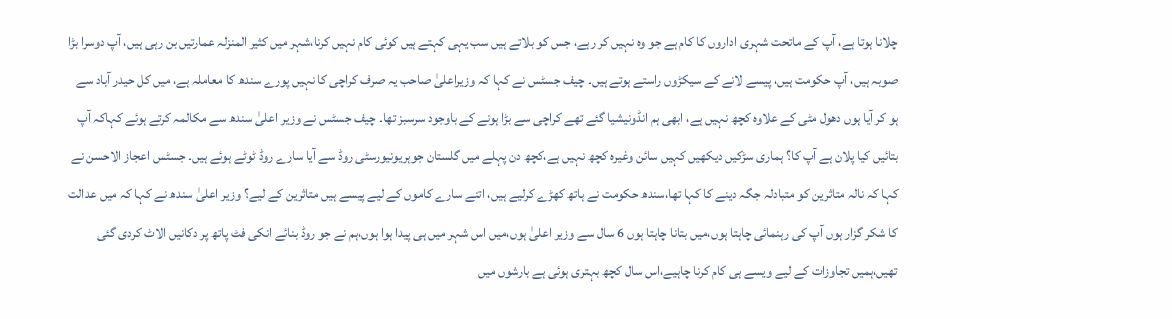چلانا ہوتا ہے، آپ کے ماتحت شہری اداروں کا کام ہے جو وہ نہیں کر رہے، جس کو بلاتے ہیں سب یہی کہتے ہیں کوئی کام نہیں کرنا،شہر میں کثیر المنزلہ عمارتیں بن رہی ہیں، آپ دوسرا بڑا صوبہ ہیں، آپ حکومت ہیں، پیسے لانے کے سیکڑوں راستے ہوتے ہیں۔ چیف جسٹس نے کہا کہ وزیراعلیٰ صاحب یہ صرف کراچی کا نہیں پورے سندھ کا معاملہ ہے، میں کل حیدر آباد سے ہو کر آیا ہوں دھول مٹی کے علاوہ کچھ نہیں ہے، ابھی ہم انڈونیشیا گئے تھے کراچی سے بڑا ہونے کے باوجود سرسبز تھا۔ چیف جسٹس نے وزیر اعلیٰ سندھ سے مکالمہ کرتے ہوئے کہاکہ آپ بتائیں کیا پلان ہے آپ کا؟ ہماری سڑکیں دیکھیں کہیں سائن وغیرہ کچھ نہیں ہے،کچھ دن پہلے میں گلستان جوہریونیورسٹی روڈ سے آیا سارے روڈ ٹوٹے ہوئے ہیں۔ جسٹس اعجاز الاحسن نے کہا کہ نالہ متاثرین کو متبادلہ جگہ دینے کا کہا تھا،سندھ حکومت نے ہاتھ کھڑے کرلیے ہیں، اتنے سارے کاموں کے لیے پیسے ہیں متاثرین کے لیے؟ وزیر اعلیٰ سندھ نے کہا کہ میں عدالت کا شکر گزار ہوں آپ کی رہنمائی چاہتا ہوں،میں بتانا چاہتا ہوں 6 سال سے وزیر اعلیٰ ہوں،میں اس شہر میں ہی پیدا ہوا ہوں،ہم نے جو روڈ بنائے انکی فٹ پاتھ پر دکانیں الاٹ کردی گئی تھیں،ہمیں تجاوزات کے لیے ویسے ہی کام کرنا چاہیے،اس سال کچھ بہتری ہوئی ہے بارشوں میں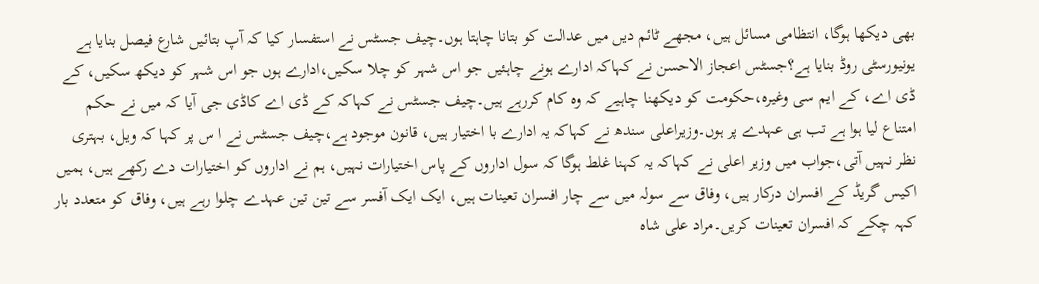بھی دیکھا ہوگا، انتظامی مسائل ہیں، مجھے ٹائم دیں میں عدالت کو بتانا چاہتا ہوں۔چیف جسٹس نے استفسار کیا کہ آپ بتائیں شارع فیصل بنایا ہے یونیورسٹی روڈ بنایا ہے؟جسٹس اعجاز الاحسن نے کہاکہ ادارے ہونے چاہئیں جو اس شہر کو چلا سکیں،ادارے ہوں جو اس شہر کو دیکھ سکیں، کے ڈی اے، کے ایم سی وغیرہ،حکومت کو دیکھنا چاہیے کہ وہ کام کررہے ہیں۔چیف جسٹس نے کہاکہ کے ڈی اے کاڈی جی آیا کہ میں نے حکم امتناع لیا ہوا ہے تب ہی عہدے پر ہوں۔وزیراعلی سندھ نے کہاکہ یہ ادارے با اختیار ہیں، قانون موجود ہے،چیف جسٹس نے ا س پر کہا کہ ویل، بہتری نظر نہیں آتی،جواب میں وزیر اعلی نے کہاکہ یہ کہنا غلط ہوگا کہ سول اداروں کے پاس اختیارات نہیں، ہم نے اداروں کو اختیارات دے رکھے ہیں، ہمیں اکیس گریڈ کے افسران درکار ہیں، وفاق سے سولہ میں سے چار افسران تعینات ہیں، ایک ایک آفسر سے تین تین عہدے چلوا رہے ہیں، وفاق کو متعدد بار کہہ چکے کہ افسران تعینات کریں۔مراد علی شاہ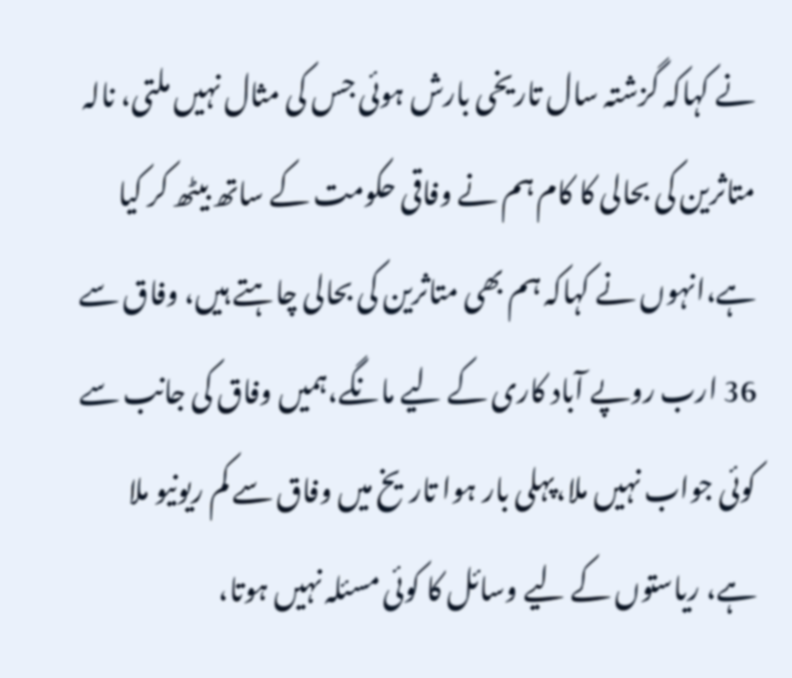نے کہاکہ گزشتہ سال تاریخی بارش ہوئی جس کی مثال نہیں ملتی، نالہ متاثرین کی بحالی کا کام ہم نے وفاقی حکومت کے ساتھ بیٹھ کر کیا ہے،انہوں نے کہاکہ ہم بھی متاثرین کی بحالی چاہتے ہیں، وفاق سے 36 ارب روپے آباد کاری کے لیے مانگے،ہمیں وفاق کی جانب سے کوئی جواب نہیں ملا،پہلی بار ہوا تاریخ میں وفاق سے کم ریونیو ملا ہے، ریاستوں کے لیے وسائل کا کوئی مسئلہ نہیں ہوتا،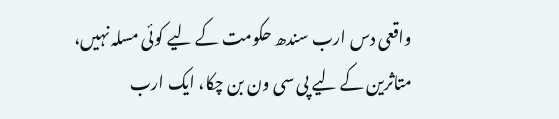واقعی دس ارب سندھ حکومت کے لیے کوئی مسلہ نہیں، متاثرین کے لیے پی سی ون بن چکا، ایک ارب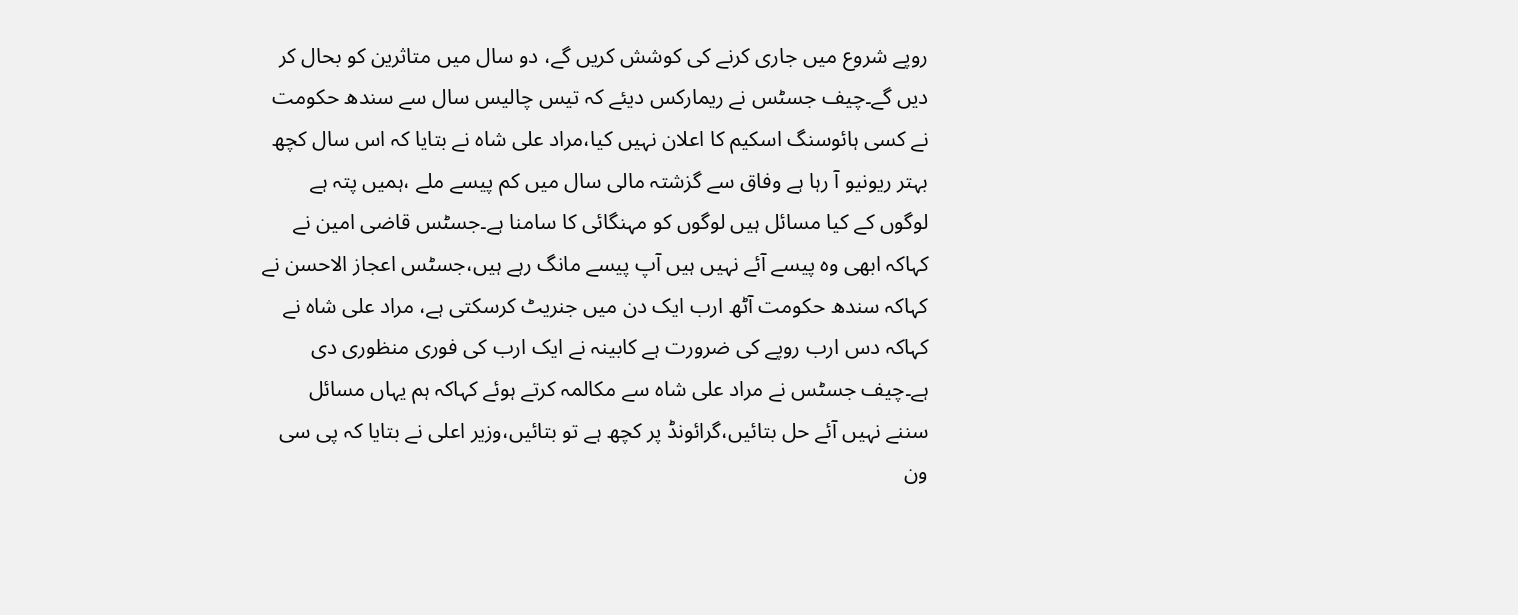روپے شروع میں جاری کرنے کی کوشش کریں گے، دو سال میں متاثرین کو بحال کر دیں گے۔چیف جسٹس نے ریمارکس دیئے کہ تیس چالیس سال سے سندھ حکومت نے کسی ہائوسنگ اسکیم کا اعلان نہیں کیا،مراد علی شاہ نے بتایا کہ اس سال کچھ بہتر ریونیو آ رہا ہے وفاق سے گزشتہ مالی سال میں کم پیسے ملے ،ہمیں پتہ ہے لوگوں کے کیا مسائل ہیں لوگوں کو مہنگائی کا سامنا ہے۔جسٹس قاضی امین نے کہاکہ ابھی وہ پیسے آئے نہیں ہیں آپ پیسے مانگ رہے ہیں،جسٹس اعجاز الاحسن نے کہاکہ سندھ حکومت آٹھ ارب ایک دن میں جنریٹ کرسکتی ہے، مراد علی شاہ نے کہاکہ دس ارب روپے کی ضرورت ہے کابینہ نے ایک ارب کی فوری منظوری دی ہے۔چیف جسٹس نے مراد علی شاہ سے مکالمہ کرتے ہوئے کہاکہ ہم یہاں مسائل سننے نہیں آئے حل بتائیں،گرائونڈ پر کچھ ہے تو بتائیں،وزیر اعلی نے بتایا کہ پی سی ون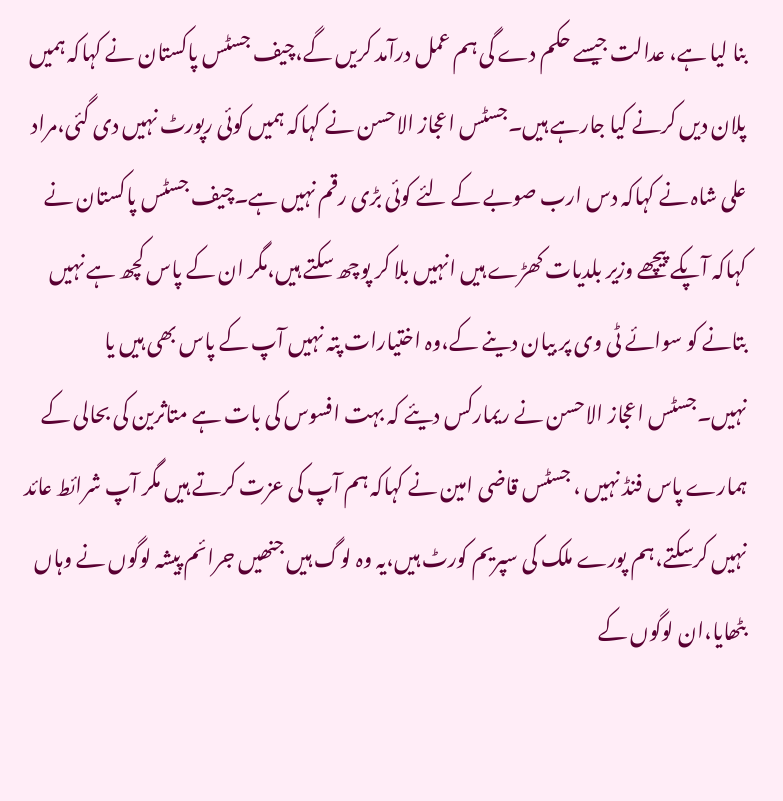بنا لیا ہے، عدالت جیسے حکم دے گی ہم عمل درآمد کریں گے،چیف جسٹس پاکستان نے کہاکہ ہمیں پلان دیں کرنے کیا جارہے ہیں۔جسٹس اعجاز الاحسن نے کہاکہ ہمیں کوئی رپورٹ نہیں دی گئی،مراد علی شاہ نے کہاکہ دس ارب صوبے کے لئے کوئی بڑی رقم نہیں ہے۔چیف جسٹس پاکستان نے کہاکہ آپکے پیچھے وزیر بلدیات کھڑے ہیں انہیں بلا کر پوچھ سکتے ہیں،مگر ان کے پاس کچھ ہے نہیں بتانے کو سوائے ٹی وی پر بیان دینے کے،وہ اختیارات پتہ نہیں آپ کے پاس بھی ہیں یا نہیں۔جسٹس اعجاز الاحسن نے ریمارکس دیئے کہ بہت افسوس کی بات ہے متاثرین کی بحالی کے ہمارے پاس فنڈ نہیں ، جسٹس قاضی امین نے کہاکہ ہم آپ کی عزت کرتے ہیں مگر آپ شرائط عائد نہیں کرسکتے،ہم پورے ملک کی سپریم کورٹ ہیں،یہ وہ لوگ ہیں جنھیں جرائم پیشہ لوگوں نے وہاں بٹھایا،ان لوگوں کے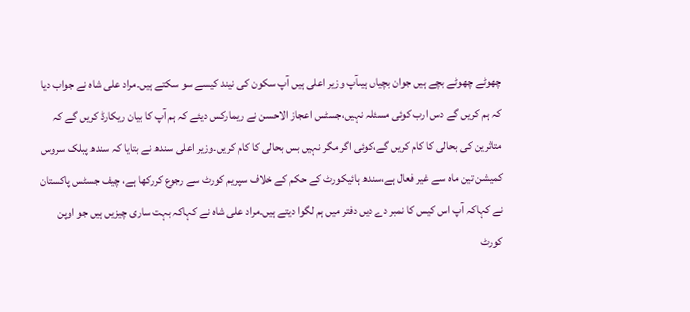چھوٹے چھوٹے بچے ہیں جوان بچیاں ہیںآپ وزیر اعلی ہیں آپ سکون کی نیند کیسے سو سکتے ہیں۔مراد علی شاہ نے جواب دیا کہ ہم کریں گے دس ارب کوئی مسئلہ نہیں،جسٹس اعجاز الاحسن نے ریمارکس دیئے کہ ہم آپ کا بیان ریکارڈ کریں گے کہ متاثرین کی بحالی کا کام کریں گے،کوئی اگر مگر نہیں بس بحالی کا کام کریں۔وزیر اعلی سندھ نے بتایا کہ سندھ پبلک سروس کمیشن تین ماہ سے غیر فعال ہے،سندھ ہائیکورٹ کے حکم کے خلاف سپریم کورٹ سے رجوع کررکھا ہے، چیف جسٹس پاکستان نے کہاکہ آپ اس کیس کا نمبر دے دیں دفتر میں ہم لگوا دیتے ہیں۔مراد علی شاہ نے کہاکہ بہت ساری چیزیں ہیں جو اوپن کورٹ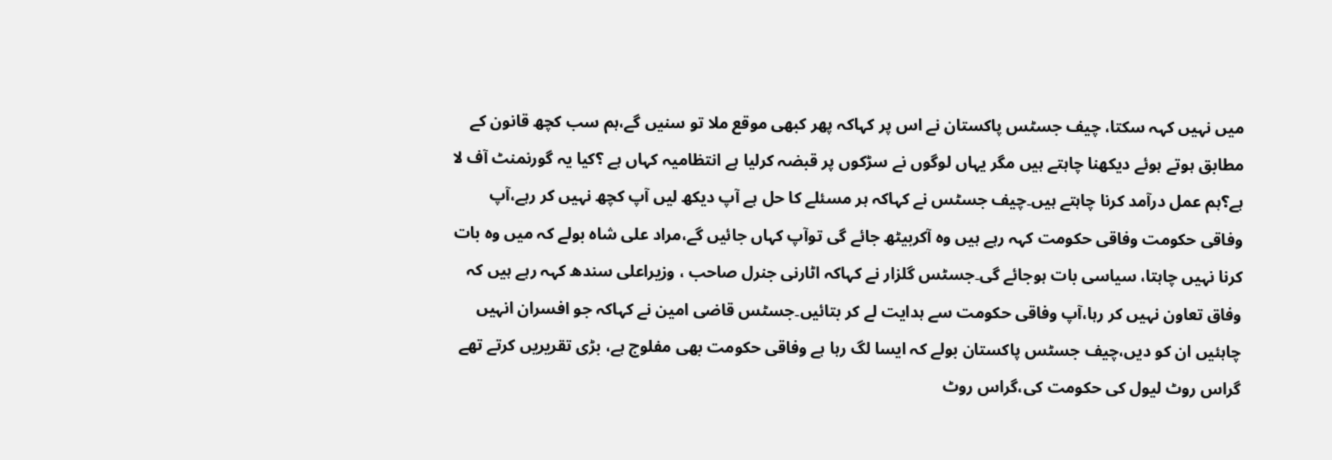میں نہیں کہہ سکتا، چیف جسٹس پاکستان نے اس پر کہاکہ پھر کبھی موقع ملا تو سنیں گے،ہم سب کچھ قانون کے مطابق ہوتے ہوئے دیکھنا چاہتے ہیں مگر یہاں لوگوں نے سڑکوں پر قبضہ کرلیا ہے انتظامیہ کہاں ہے ؟کیا یہ گورنمنٹ آف لا ہے؟ہم عمل درآمد کرنا چاہتے ہیں۔چیف جسٹس نے کہاکہ ہر مسئلے کا حل ہے آپ دیکھ لیں آپ کچھ نہیں کر رہے،آپ وفاقی حکومت وفاقی حکومت کہہ رہے ہیں وہ آکربیٹھ جائے گی توآپ کہاں جائیں گے،مراد علی شاہ بولے کہ میں وہ بات کرنا نہیں چاہتا، سیاسی بات ہوجائے گی۔جسٹس گلزار نے کہاکہ اٹارنی جنرل صاحب ، وزیراعلی سندھ کہہ رہے ہیں کہ وفاق تعاون نہیں کر رہا،آپ وفاقی حکومت سے ہدایت لے کر بتائیں۔جسٹس قاضی امین نے کہاکہ جو افسران انہیں چاہئیں ان کو دیں،چیف جسٹس پاکستان بولے کہ ایسا لگ رہا ہے وفاقی حکومت بھی مفلوج ہے، بڑی تقریریں کرتے تھے گراس روٹ لیول کی حکومت کی،گراس روٹ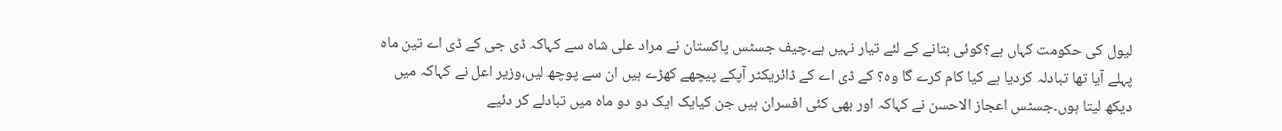لیول کی حکومت کہاں ہے؟کوئی بتانے کے لئے تیار نہیں ہے۔چیف جسٹس پاکستان نے مراد علی شاہ سے کہاکہ ڈی جی کے ڈی اے تین ماہ پہلے آیا تھا تبادلہ کردیا ہے کیا کام کرے گا وہ؟ کے ڈی اے کے ڈائریکٹر آپکے پیچھے کھڑے ہیں ان سے پوچھ لیں،وزیر اعل نے کہاکہ میں دیکھ لیتا ہوں۔جسٹس اعجاز الاحسن نے کہاکہ اور بھی کئی افسران ہیں جن کیایک ایک دو دو ماہ میں تبادلے کر دئیے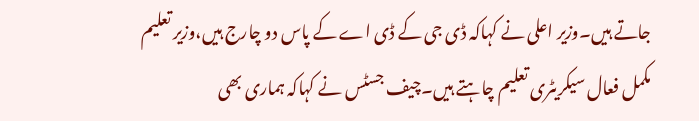جاتے ہیں۔وزیر اعلی نے کہاکہ ڈی جی کے ڈی اے کے پاس دو چارج ہیں،وزیر تعلیم مکمل فعال سیکریٹری تعلیم چاہتے ہیں۔چیف جسٹس نے کہاکہ ہماری بھی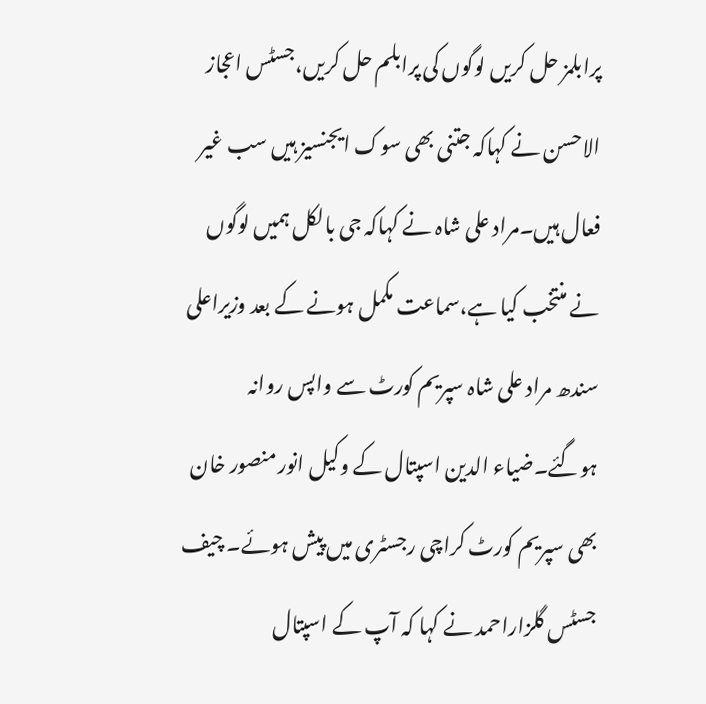پرابلمز حل کریں لوگوں کی پرابلم حل کریں،جسٹس اعجاز الاحسن نے کہاکہ جتنی بھی سوک ایجنسیز ہیں سب غیر فعال ہیں۔مراد علی شاہ نے کہاکہ جی بالکل ہمیں لوگوں نے منتخب کیا ہے،سماعت مکمل ہونے کے بعد وزیراعلی سندھ مراد علی شاہ سپریم کورٹ سے واپس روانہ ہوگئے۔ضیاء الدین اسپتال کے وکیل انور منصور خان بھی سپریم کورٹ کراچی رجسٹری میں پیش ہوئے۔ چیف جسٹس گلزاراحمد نے کہا کہ آپ کے اسپتال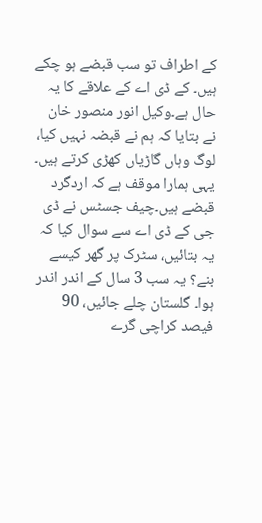کے اطراف تو سب قبضے ہو چکے ہیں۔ کے ڈی اے کے علاقے کا یہ حال ہے۔وکیل انور منصور خان نے بتایا کہ ہم نے قبضہ نہیں کیا، لوگ وہاں گاڑیاں کھڑی کرتے ہیں۔ یہی ہمارا موقف ہے کہ اردگرد قبضے ہیں۔چیف جسٹس نے ڈی جی کے ڈی اے سے سوال کیا کہ یہ بتائیں، سٹرک پر گھر کیسے بنے؟ یہ سب 3 سال کے اندر اندر ہوا۔ گلستان چلے جائیں، 90 فیصد کراچی گرے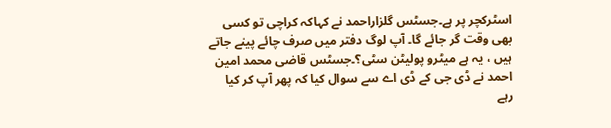اسٹرکچر پر ہے۔جسٹس گلزاراحمد نے کہاکہ کراچی تو کسی بھی وقت گر جائے گا۔ آپ لوگ دفتر میں صرف چائے پینے جاتے ہیں ، یہ ہے میٹرو پولیٹن سٹی؟۔جسٹس قاضی محمد امین احمد نے ڈی جی کے ڈی اے سے سوال کیا کہ پھر آپ کر کیا رہے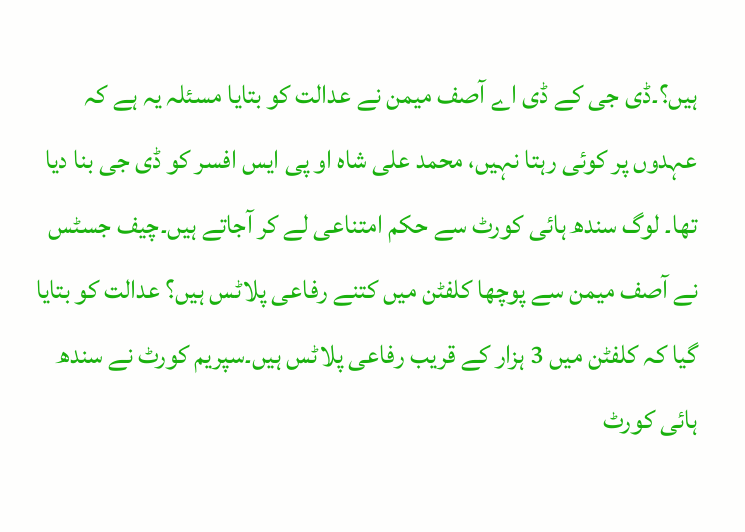ہیں؟۔ڈی جی کے ڈی اے آصف میمن نے عدالت کو بتایا مسئلہ یہ ہے کہ عہدوں پر کوئی رہتا نہیں، محمد علی شاہ او پی ایس افسر کو ڈی جی بنا دیا تھا۔ لوگ سندھ ہائی کورٹ سے حکم امتناعی لے کر آجاتے ہیں۔چیف جسٹس نے آصف میمن سے پوچھا کلفٹن میں کتنے رفاعی پلاٹس ہیں؟ عدالت کو بتایا گیا کہ کلفٹن میں 3 ہزار کے قریب رفاعی پلاٹس ہیں۔سپریم کورٹ نے سندھ ہائی کورٹ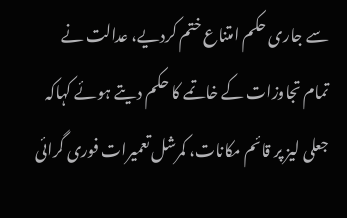سے جاری حکم امتناع ختم کردیے، عدالت نے تمام تجاوزات کے خاتمے کا حکم دیتے ہوئے کہاکہ جعلی لیز پر قائم مکانات، کمرشل تعمیرات فوری گرائی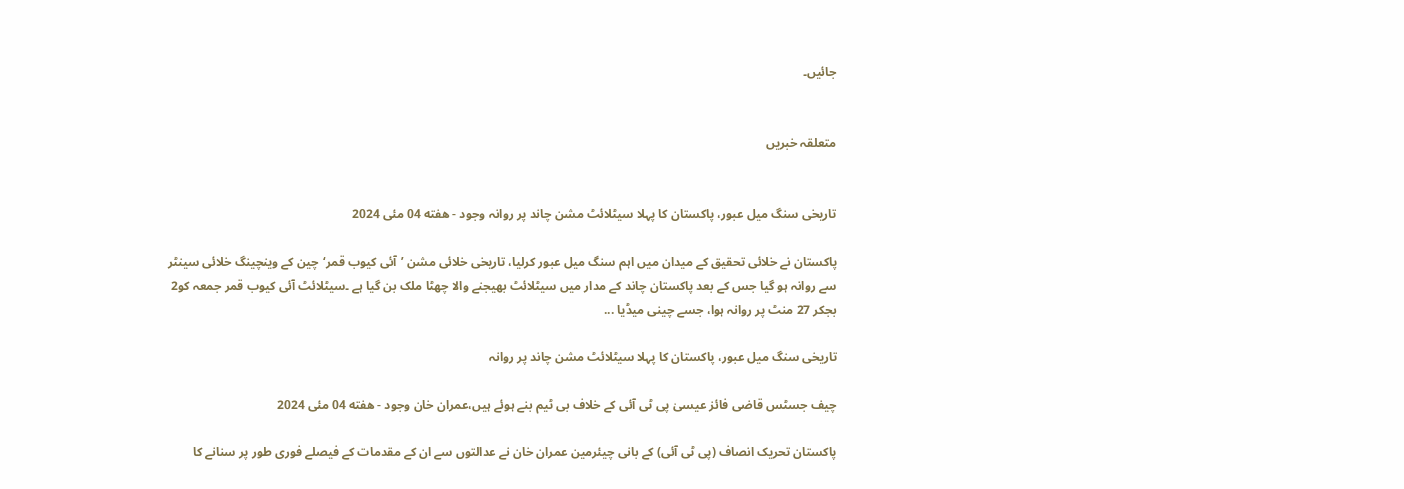جائیں۔


متعلقہ خبریں


تاریخی سنگ میل عبور، پاکستان کا پہلا سیٹلائٹ مشن چاند پر روانہ وجود - هفته 04 مئی 2024

پاکستان نے خلائی تحقیق کے میدان میں اہم سنگ میل عبور کرلیا، تاریخی خلائی مشن ’آئی کیوب قمر‘چین کے وینچینگ خلائی سینٹر سے روانہ ہو گیا جس کے بعد پاکستان چاند کے مدار میں سیٹلائٹ بھیجنے والا چھٹا ملک بن گیا ہے ۔سیٹلائٹ آئی کیوب قمر جمعہ کو2 بجکر 27 منٹ پر روانہ ہوا، جسے چینی میڈیا ...

تاریخی سنگ میل عبور، پاکستان کا پہلا سیٹلائٹ مشن چاند پر روانہ

چیف جسٹس قاضی فائز عیسیٰ پی ٹی آئی کے خلاف بی ٹیم بنے ہوئے ہیں،عمران خان وجود - هفته 04 مئی 2024

پاکستان تحریک انصاف (پی ٹی آئی) کے بانی چیئرمین عمران خان نے عدالتوں سے ان کے مقدمات کے فیصلے فوری طور پر سنانے کا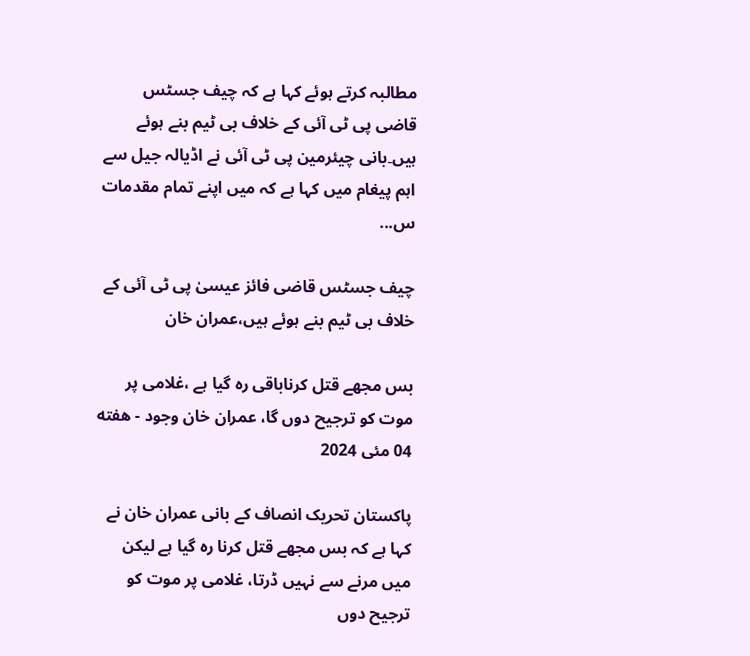مطالبہ کرتے ہوئے کہا ہے کہ چیف جسٹس قاضی پی ٹی آئی کے خلاف بی ٹیم بنے ہوئے ہیں۔بانی چیئرمین پی ٹی آئی نے اڈیالہ جیل سے اہم پیغام میں کہا ہے کہ میں اپنے تمام مقدمات س...

چیف جسٹس قاضی فائز عیسیٰ پی ٹی آئی کے خلاف بی ٹیم بنے ہوئے ہیں،عمران خان

بس مجھے قتل کرناباقی رہ گیا ہے ،غلامی پر موت کو ترجیح دوں گا، عمران خان وجود - هفته 04 مئی 2024

پاکستان تحریک انصاف کے بانی عمران خان نے کہا ہے کہ بس مجھے قتل کرنا رہ گیا ہے لیکن میں مرنے سے نہیں ڈرتا، غلامی پر موت کو ترجیح دوں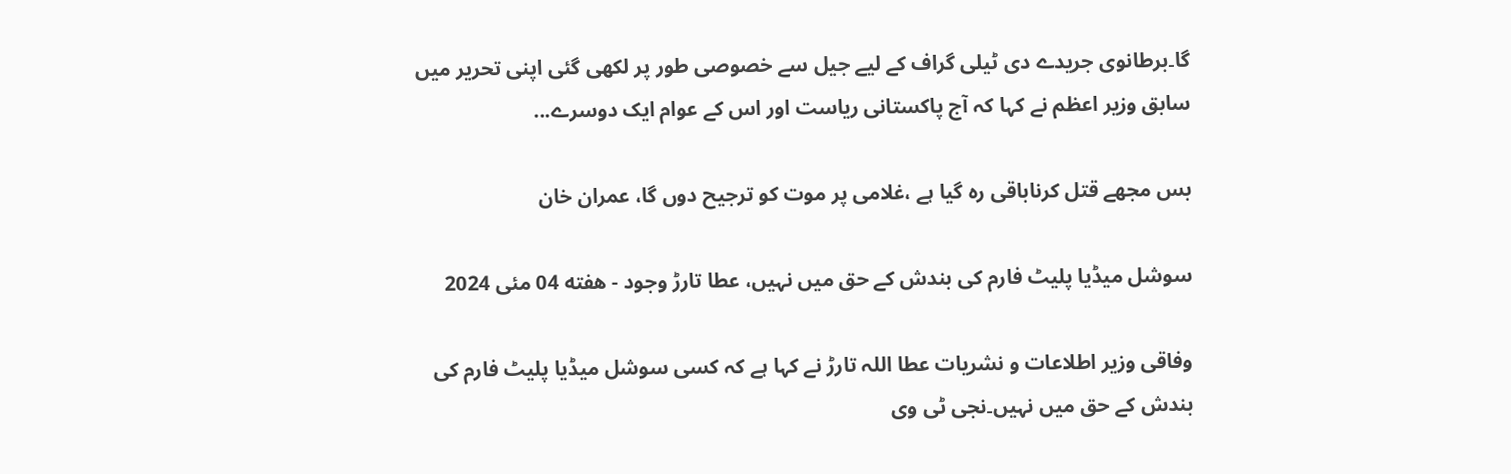گا۔برطانوی جریدے دی ٹیلی گراف کے لیے جیل سے خصوصی طور پر لکھی گئی اپنی تحریر میں سابق وزیر اعظم نے کہا کہ آج پاکستانی ریاست اور اس کے عوام ایک دوسرے...

بس مجھے قتل کرناباقی رہ گیا ہے ،غلامی پر موت کو ترجیح دوں گا، عمران خان

سوشل میڈیا پلیٹ فارم کی بندش کے حق میں نہیں، عطا تارڑ وجود - هفته 04 مئی 2024

وفاقی وزیر اطلاعات و نشریات عطا اللہ تارڑ نے کہا ہے کہ کسی سوشل میڈیا پلیٹ فارم کی بندش کے حق میں نہیں۔نجی ٹی وی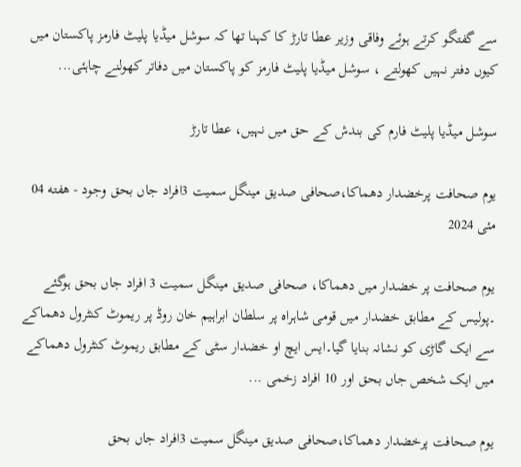سے گفتگو کرتے ہوئے وفاقی وزیر عطا تارڑ کا کہنا تھا کہ سوشل میڈیا پلیٹ فارمز پاکستان میں کیوں دفتر نہیں کھولتے ، سوشل میڈیا پلیٹ فارمز کو پاکستان میں دفاتر کھولنے چاہئی...

سوشل میڈیا پلیٹ فارم کی بندش کے حق میں نہیں، عطا تارڑ

یوم صحافت پرخضدار دھماکا،صحافی صدیق مینگل سمیت 3افراد جاں بحق وجود - هفته 04 مئی 2024

یوم صحافت پر خضدار میں دھماکا، صحافی صدیق مینگل سمیت 3 افراد جاں بحق ہوگئے ۔پولیس کے مطابق خضدار میں قومی شاہراہ پر سلطان ابراہیم خان روڈ پر ریموٹ کنٹرول دھماکے سے ایک گاڑی کو نشانہ بنایا گیا۔ایس ایچ او خضدار سٹی کے مطابق ریموٹ کنٹرول دھماکے میں ایک شخص جاں بحق اور 10 افراد زخمی ...

یوم صحافت پرخضدار دھماکا،صحافی صدیق مینگل سمیت 3افراد جاں بحق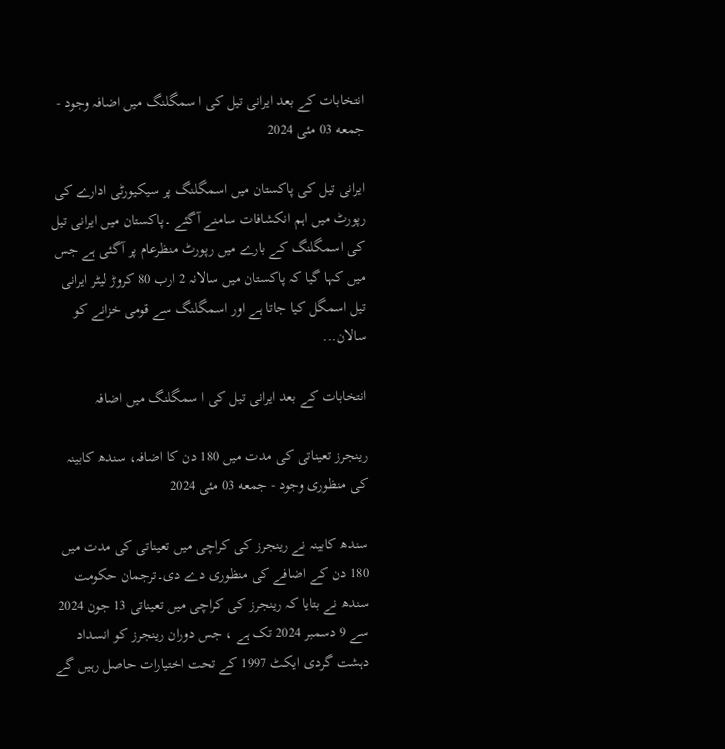انتخابات کے بعد ایرانی تیل کی ا سمگلنگ میں اضافہ وجود - جمعه 03 مئی 2024

ایرانی تیل کی پاکستان میں اسمگلنگ پر سیکیورٹی ادارے کی رپورٹ میں اہم انکشافات سامنے آگئے ۔پاکستان میں ایرانی تیل کی اسمگلنگ کے بارے میں رپورٹ منظرعام پر آگئی ہے جس میں کہا گیا کہ پاکستان میں سالانہ 2 ارب 80 کروڑ لیٹر ایرانی تیل اسمگل کیا جاتا ہے اور اسمگلنگ سے قومی خزانے کو سالان...

انتخابات کے بعد ایرانی تیل کی ا سمگلنگ میں اضافہ

رینجرز تعیناتی کی مدت میں 180 دن کا اضافہ، سندھ کابینہ کی منظوری وجود - جمعه 03 مئی 2024

سندھ کابینہ نے رینجرز کی کراچی میں تعیناتی کی مدت میں 180 دن کے اضافے کی منظوری دے دی۔ترجمان حکومت سندھ نے بتایا کہ رینجرز کی کراچی میں تعیناتی 13 جون 2024 سے 9 دسمبر 2024 تک ہے ، جس دوران رینجرز کو انسداد دہشت گردی ایکٹ 1997 کے تحت اختیارات حاصل رہیں گے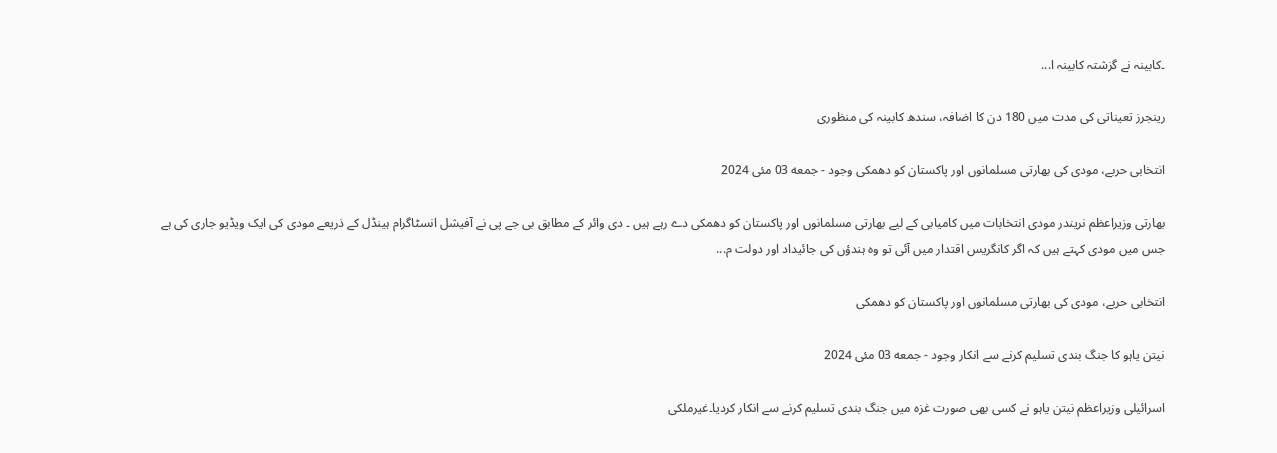۔کابینہ نے گزشتہ کابینہ ا...

رینجرز تعیناتی کی مدت میں 180 دن کا اضافہ، سندھ کابینہ کی منظوری

انتخابی حربے، مودی کی بھارتی مسلمانوں اور پاکستان کو دھمکی وجود - جمعه 03 مئی 2024

بھارتی وزیراعظم نریندر مودی انتخابات میں کامیابی کے لیے بھارتی مسلمانوں اور پاکستان کو دھمکی دے رہے ہیں ۔ دی وائر کے مطابق بی جے پی نے آفیشل انسٹاگرام ہینڈل کے ذریعے مودی کی ایک ویڈیو جاری کی ہے جس میں مودی کہتے ہیں کہ اگر کانگریس اقتدار میں آئی تو وہ ہندؤں کی جائیداد اور دولت م...

انتخابی حربے، مودی کی بھارتی مسلمانوں اور پاکستان کو دھمکی

نیتن یاہو کا جنگ بندی تسلیم کرنے سے انکار وجود - جمعه 03 مئی 2024

اسرائیلی وزیراعظم نیتن یاہو نے کسی بھی صورت غزہ میں جنگ بندی تسلیم کرنے سے انکار کردیا۔غیرملکی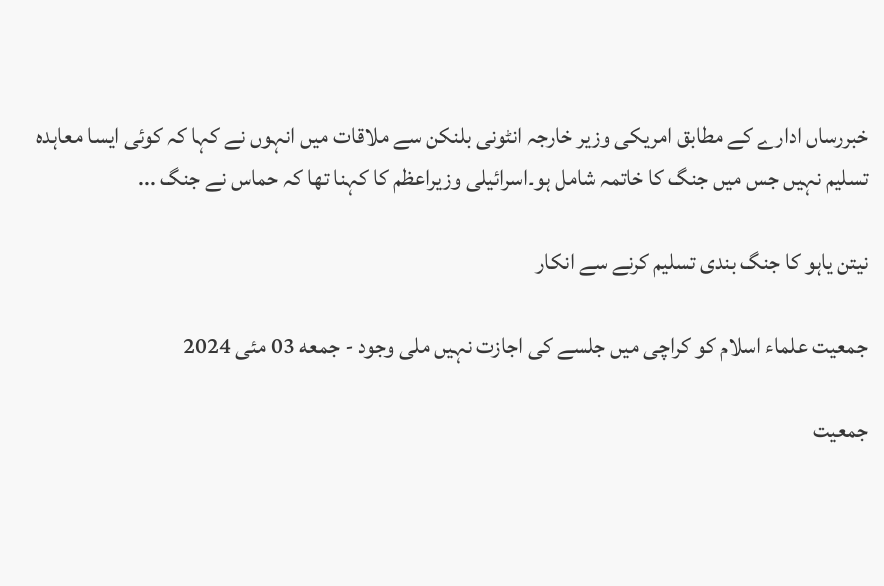خبررساں ادارے کے مطابق امریکی وزیر خارجہ انٹونی بلنکن سے ملاقات میں انہوں نے کہا کہ کوئی ایسا معاہدہ تسلیم نہیں جس میں جنگ کا خاتمہ شامل ہو۔اسرائیلی وزیراعظم کا کہنا تھا کہ حماس نے جنگ ...

نیتن یاہو کا جنگ بندی تسلیم کرنے سے انکار

جمعیت علماء اسلام کو کراچی میں جلسے کی اجازت نہیں ملی وجود - جمعه 03 مئی 2024

جمعیت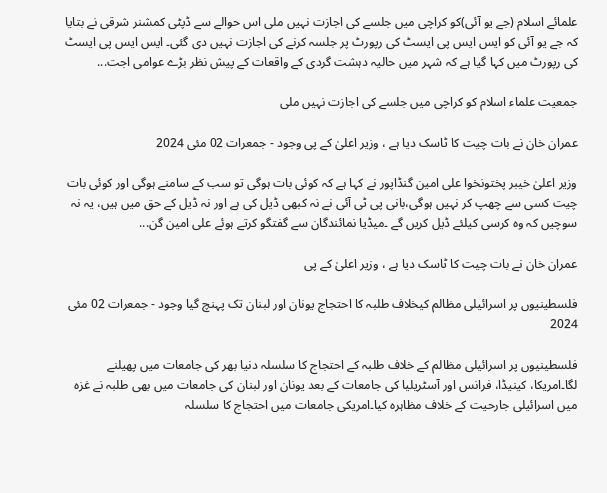علمائے اسلام (جے یو آئی)کو کراچی میں جلسے کی اجازت نہیں ملی اس حوالے سے ڈپٹی کمشنر شرقی نے بتایا کہ جے یو آئی کو ایس ایس پی ایسٹ کی رپورٹ پر جلسہ کرنے کی اجازت نہیں دی گئی۔ ایس ایس پی ایسٹ کی رپورٹ میں کہا گیا ہے کہ شہر میں حالیہ دہشت گردی کے واقعات کے پیش نظر بڑے عوامی اجت...

جمعیت علماء اسلام کو کراچی میں جلسے کی اجازت نہیں ملی

عمران خان نے بات چیت کا ٹاسک دیا ہے ، وزیر اعلیٰ کے پی وجود - جمعرات 02 مئی 2024

وزیر اعلیٰ خیبر پختونخوا علی امین گنڈاپور نے کہا ہے کہ کوئی بات ہوگی تو سب کے سامنے ہوگی اور کوئی بات چیت کسی سے چھپ کر نہیں ہوگی،بانی پی ٹی آئی نے نہ کبھی ڈیل کی ہے اور نہ ڈیل کے حق میں ہیں، یہ نہ سوچیں کہ وہ کرسی کیلئے ڈیل کریں گے ۔میڈیا نمائندگان سے گفتگو کرتے ہوئے علی امین گن...

عمران خان نے بات چیت کا ٹاسک دیا ہے ، وزیر اعلیٰ کے پی

فلسطینیوں پر اسرائیلی مظالم کیخلاف طلبہ کا احتجاج یونان اور لبنان تک پہنچ گیا وجود - جمعرات 02 مئی 2024

فلسطینیوں پر اسرائیلی مظالم کے خلاف طلبہ کے احتجاج کا سلسلہ دنیا بھر کی جامعات میں پھیلنے لگا۔امریکا، کینیڈا، فرانس اور آسٹریلیا کی جامعات کے بعد یونان اور لبنان کی جامعات میں بھی طلبہ نے غزہ میں اسرائیلی جارحیت کے خلاف مظاہرہ کیا۔امریکی جامعات میں احتجاج کا سلسلہ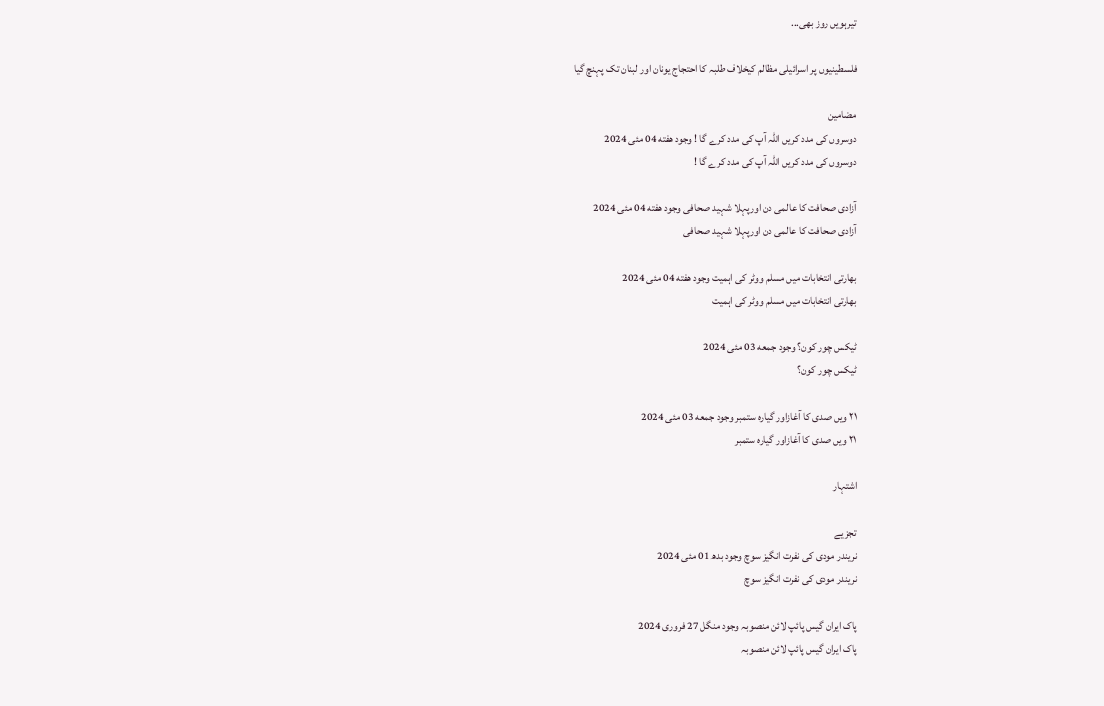تیرہویں روز بھی...

فلسطینیوں پر اسرائیلی مظالم کیخلاف طلبہ کا احتجاج یونان اور لبنان تک پہنچ گیا

مضامین
دوسروں کی مدد کریں اللہ آپ کی مدد کرے گا ! وجود هفته 04 مئی 2024
دوسروں کی مدد کریں اللہ آپ کی مدد کرے گا !

آزادی صحافت کا عالمی دن اورپہلا شہید صحافی وجود هفته 04 مئی 2024
آزادی صحافت کا عالمی دن اورپہلا شہید صحافی

بھارتی انتخابات میں مسلم ووٹر کی اہمیت وجود هفته 04 مئی 2024
بھارتی انتخابات میں مسلم ووٹر کی اہمیت

ٹیکس چور کون؟ وجود جمعه 03 مئی 2024
ٹیکس چور کون؟

٢١ ویں صدی کا آغازاور گیارہ ستمبر وجود جمعه 03 مئی 2024
٢١ ویں صدی کا آغازاور گیارہ ستمبر

اشتہار

تجزیے
نریندر مودی کی نفرت انگیز سوچ وجود بدھ 01 مئی 2024
نریندر مودی کی نفرت انگیز سوچ

پاک ایران گیس پائپ لائن منصوبہ وجود منگل 27 فروری 2024
پاک ایران گیس پائپ لائن منصوبہ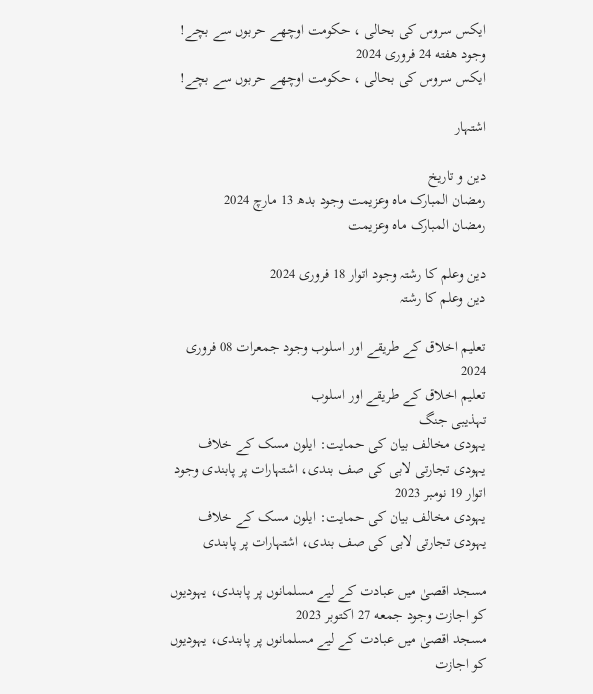ایکس سروس کی بحالی ، حکومت اوچھے حربوں سے بچے! وجود هفته 24 فروری 2024
ایکس سروس کی بحالی ، حکومت اوچھے حربوں سے بچے!

اشتہار

دین و تاریخ
رمضان المبارک ماہ وعزیمت وجود بدھ 13 مارچ 2024
رمضان المبارک ماہ وعزیمت

دین وعلم کا رشتہ وجود اتوار 18 فروری 2024
دین وعلم کا رشتہ

تعلیم اخلاق کے طریقے اور اسلوب وجود جمعرات 08 فروری 2024
تعلیم اخلاق کے طریقے اور اسلوب
تہذیبی جنگ
یہودی مخالف بیان کی حمایت: ایلون مسک کے خلاف یہودی تجارتی لابی کی صف بندی، اشتہارات پر پابندی وجود اتوار 19 نومبر 2023
یہودی مخالف بیان کی حمایت: ایلون مسک کے خلاف یہودی تجارتی لابی کی صف بندی، اشتہارات پر پابندی

مسجد اقصیٰ میں عبادت کے لیے مسلمانوں پر پابندی، یہودیوں کو اجازت وجود جمعه 27 اکتوبر 2023
مسجد اقصیٰ میں عبادت کے لیے مسلمانوں پر پابندی، یہودیوں کو اجازت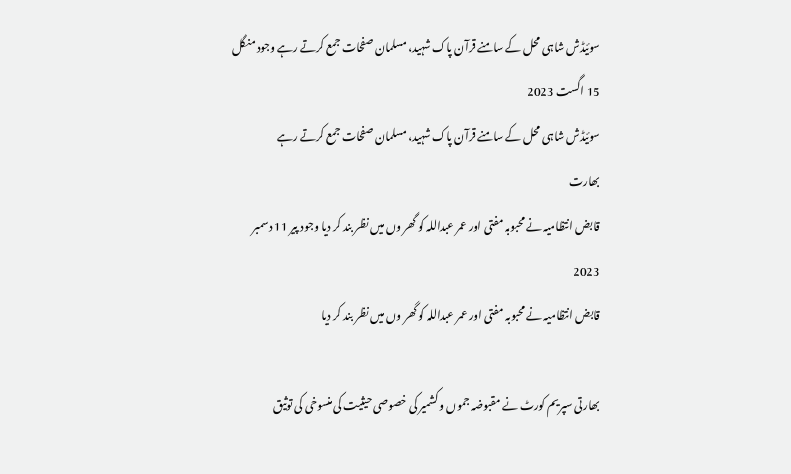سوئیڈش شاہی محل کے سامنے قرآن پاک شہید، مسلمان صفحات جمع کرتے رہے وجود منگل 15 اگست 2023
سوئیڈش شاہی محل کے سامنے قرآن پاک شہید، مسلمان صفحات جمع کرتے رہے
بھارت
قابض انتظامیہ نے محبوبہ مفتی اور عمر عبداللہ کو گھر وں میں نظر بند کر دیا وجود پیر 11 دسمبر 2023
قابض انتظامیہ نے محبوبہ مفتی اور عمر عبداللہ کو گھر وں میں نظر بند کر دیا

بھارتی سپریم کورٹ نے مقبوضہ جموں و کشمیر کی خصوصی حیثیت کی منسوخی کی توثیق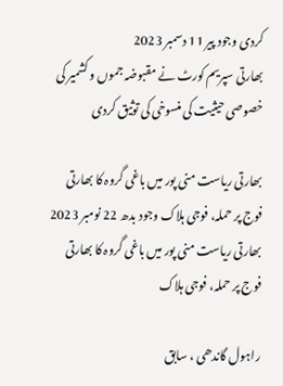کردی وجود پیر 11 دسمبر 2023
بھارتی سپریم کورٹ نے مقبوضہ جموں و کشمیر کی خصوصی حیثیت کی منسوخی کی توثیق کردی

بھارتی ریاست منی پور میں باغی گروہ کا بھارتی فوج پر حملہ، فوجی ہلاک وجود بدھ 22 نومبر 2023
بھارتی ریاست منی پور میں باغی گروہ کا بھارتی فوج پر حملہ، فوجی ہلاک

راہول گاندھی ، سابق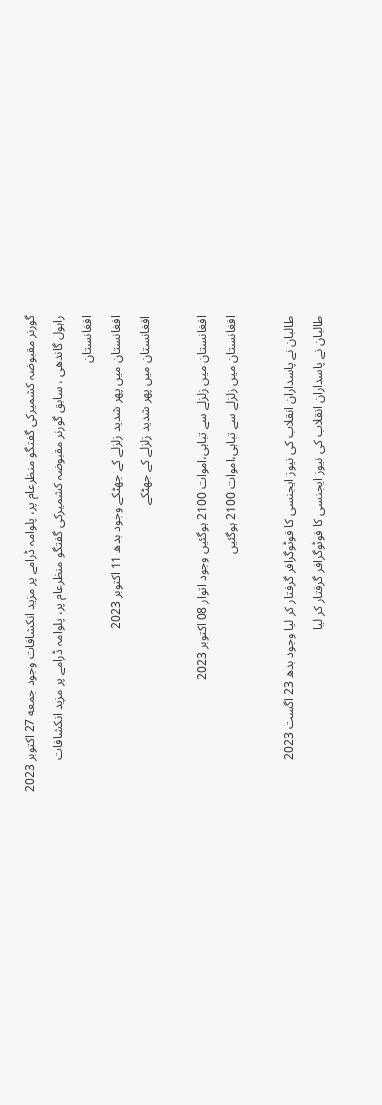گورنر مقبوضہ کشمیرکی گفتگو منظرعام پر، پلوامہ ڈرامے پر مزید انکشافات وجود جمعه 27 اکتوبر 2023
راہول گاندھی ، سابق گورنر مقبوضہ کشمیرکی گفتگو منظرعام پر، پلوامہ ڈرامے پر مزید انکشافات
افغانستان
افغانستان میں پھر شدید زلزلے کے جھٹکے وجود بدھ 11 اکتوبر 2023
افغانستان میں پھر شدید زلزلے کے جھٹکے

افغانستان میں زلزلے سے تباہی،اموات 2100 ہوگئیں وجود اتوار 08 اکتوبر 2023
افغانستان میں زلزلے سے تباہی،اموات 2100 ہوگئیں

طالبان نے پاسداران انقلاب کی نیوز ایجنسی کا فوٹوگرافر گرفتار کر لیا وجود بدھ 23 اگست 2023
طالبان نے پاسداران انقلاب کی نیوز ایجنسی کا فوٹوگرافر گرفتار کر لیا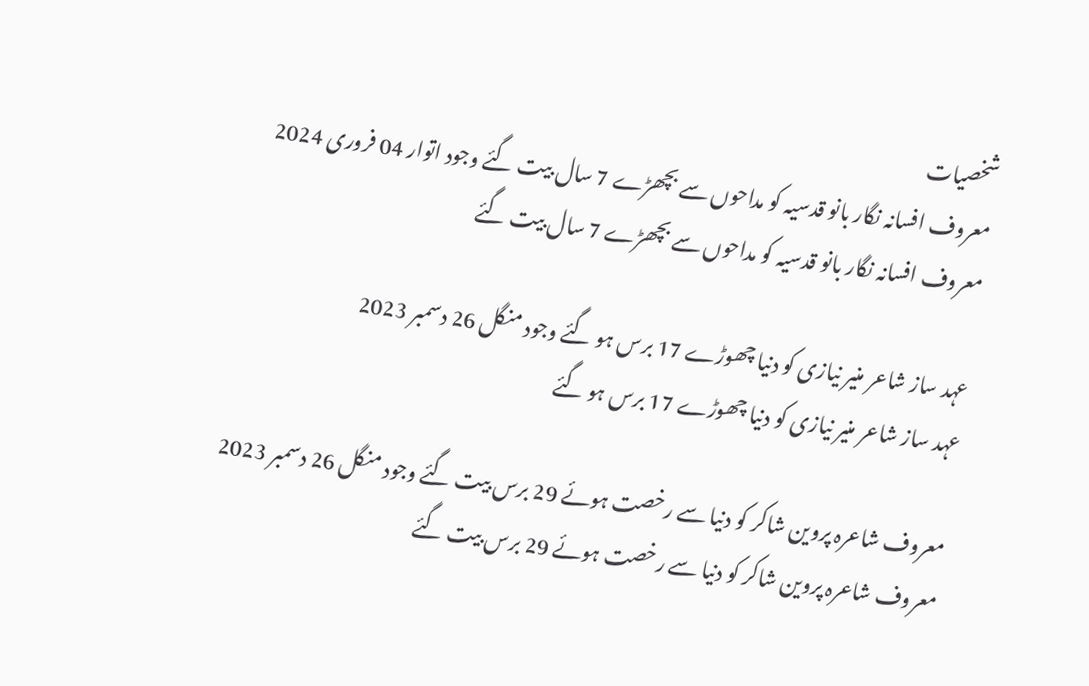شخصیات
معروف افسانہ نگار بانو قدسیہ کو مداحوں سے بچھڑے 7 سال بیت گئے وجود اتوار 04 فروری 2024
معروف افسانہ نگار بانو قدسیہ کو مداحوں سے بچھڑے 7 سال بیت گئے

عہد ساز شاعر منیر نیازی کو دنیا چھوڑے 17 برس ہو گئے وجود منگل 26 دسمبر 2023
عہد ساز شاعر منیر نیازی کو دنیا چھوڑے 17 برس ہو گئے

معروف شاعرہ پروین شاکر کو دنیا سے رخصت ہوئے 29 برس بیت گئے وجود منگل 26 دسمبر 2023
معروف شاعرہ پروین شاکر کو دنیا سے رخصت ہوئے 29 برس بیت گئے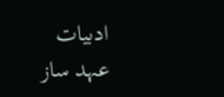ادبیات
عہد ساز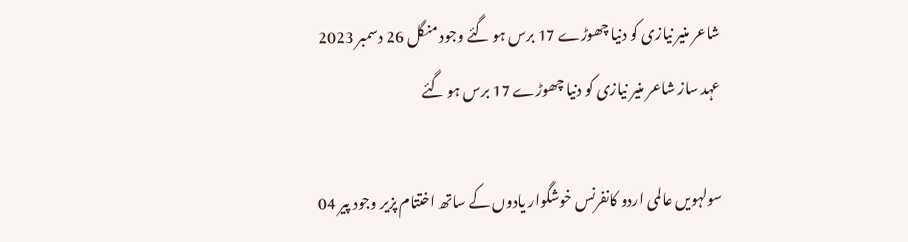شاعر منیر نیازی کو دنیا چھوڑے 17 برس ہو گئے وجود منگل 26 دسمبر 2023
عہد ساز شاعر منیر نیازی کو دنیا چھوڑے 17 برس ہو گئے

سولہویں عالمی اردو کانفرنس خوشگوار یادوں کے ساتھ اختتام پزیر وجود پیر 04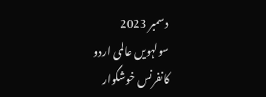دسمبر 2023
سولہویں عالمی اردو کانفرنس خوشگوار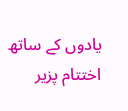یادوں کے ساتھ اختتام پزیر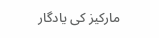مارکیز کی یادگار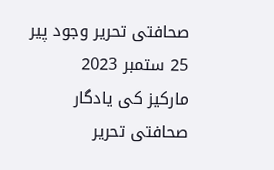صحافتی تحریر وجود پیر 25 ستمبر 2023
مارکیز کی یادگار صحافتی تحریر